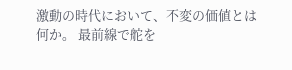激動の時代において、不変の価値とは何か。 最前線で舵を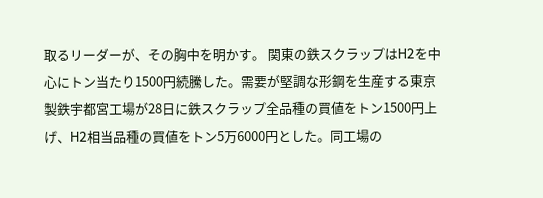取るリーダーが、その胸中を明かす。 関東の鉄スクラップはH2を中心にトン当たり1500円続騰した。需要が堅調な形鋼を生産する東京製鉄宇都宮工場が28日に鉄スクラップ全品種の買値をトン1500円上げ、H2相当品種の買値をトン5万6000円とした。同工場の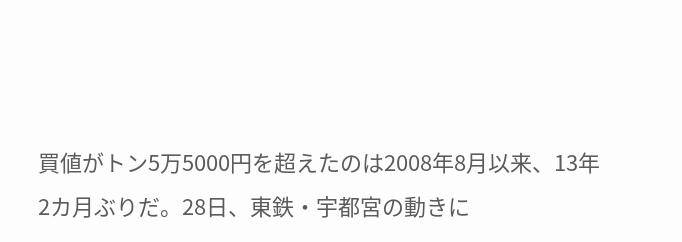買値がトン5万5000円を超えたのは2008年8月以来、13年2カ月ぶりだ。28日、東鉄・宇都宮の動きに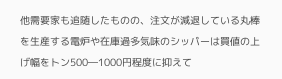他需要家も追随したものの、注文が減退している丸棒を生産する電炉や在庫過多気味のシッパーは買値の上げ幅をトン500―1000円程度に抑えて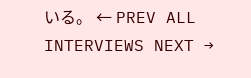いる。 ← PREV ALL INTERVIEWS NEXT →